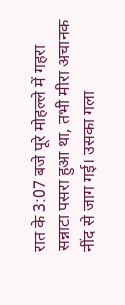रात के 3:07 बजे पूरे मोहल्ले में गहरा सन्नाटा पसरा हुआ था, तभी मीरा अचानक नींद से जाग गई। उसका गला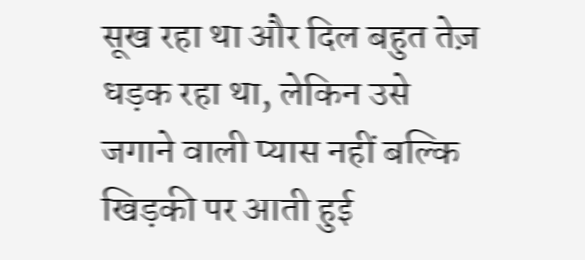सूख रहा था और दिल बहुत तेज़ धड़क रहा था, लेकिन उसे जगाने वाली प्यास नहीं बल्कि खिड़की पर आती हुई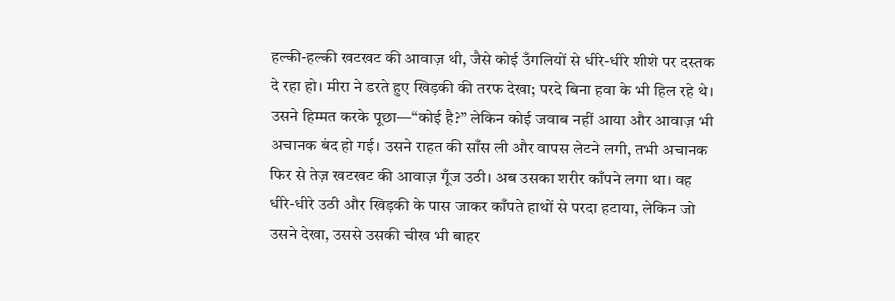हल्की-हल्की खटखट की आवाज़ थी, जैसे कोई उँगलियों से धीरे-धीरे शीशे पर दस्तक दे रहा हो। मीरा ने डरते हुए खिड़की की तरफ देखा; परदे बिना हवा के भी हिल रहे थे। उसने हिम्मत करके पूछा—“कोई है?” लेकिन कोई जवाब नहीं आया और आवाज़ भी अचानक बंद हो गई। उसने राहत की साँस ली और वापस लेटने लगी, तभी अचानक फिर से तेज़ खटखट की आवाज़ गूँज उठी। अब उसका शरीर काँपने लगा था। वह धीरे-धीरे उठी और खिड़की के पास जाकर काँपते हाथों से परदा हटाया, लेकिन जो उसने देखा, उससे उसकी चीख भी बाहर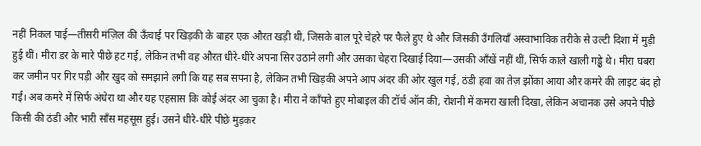नहीं निकल पाई—तीसरी मंज़िल की ऊँचाई पर खिड़की के बाहर एक औरत खड़ी थी, जिसके बाल पूरे चेहरे पर फैले हुए थे और जिसकी उँगलियाँ अस्वाभाविक तरीके से उल्टी दिशा में मुड़ी हुई थीं। मीरा डर के मारे पीछे हट गई, लेकिन तभी वह औरत धीरे-धीरे अपना सिर उठाने लगी और उसका चेहरा दिखाई दिया—उसकी आँखें नहीं थीं, सिर्फ काले खाली गड्ढे थे। मीरा घबरा कर जमीन पर गिर पड़ी और खुद को समझाने लगी कि यह सब सपना है, लेकिन तभी खिड़की अपने आप अंदर की ओर खुल गई, ठंडी हवा का तेज़ झोंका आया और कमरे की लाइट बंद हो गई। अब कमरे में सिर्फ अंधेरा था और यह एहसास कि कोई अंदर आ चुका है। मीरा ने काँपते हुए मोबाइल की टॉर्च ऑन की, रोशनी में कमरा खाली दिखा, लेकिन अचानक उसे अपने पीछे किसी की ठंडी और भारी साँस महसूस हुई। उसने धीरे-धीरे पीछे मुड़कर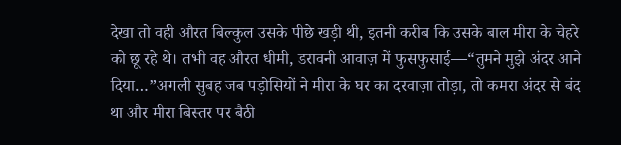देखा तो वही औरत बिल्कुल उसके पीछे खड़ी थी, इतनी करीब कि उसके बाल मीरा के चेहरे को छू रहे थे। तभी वह औरत धीमी, डरावनी आवाज़ में फुसफुसाई—“तुमने मुझे अंदर आने दिया…”अगली सुबह जब पड़ोसियों ने मीरा के घर का दरवाज़ा तोड़ा, तो कमरा अंदर से बंद था और मीरा बिस्तर पर बैठी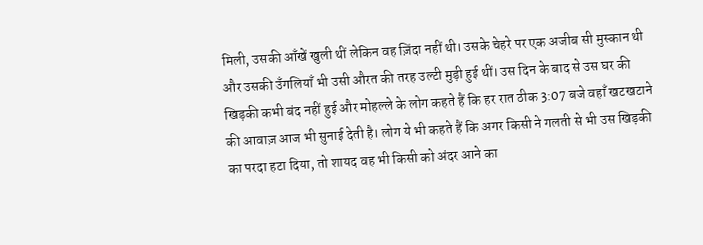मिली, उसकी आँखें खुली थीं लेकिन वह ज़िंदा नहीं थी। उसके चेहरे पर एक अजीब सी मुस्कान थी और उसकी उँगलियाँ भी उसी औरत की तरह उल्टी मुड़ी हुई थीं। उस दिन के बाद से उस घर की खिड़की कभी बंद नहीं हुई और मोहल्ले के लोग कहते हैं कि हर रात ठीक 3:07 बजे वहाँ खटखटाने की आवाज़ आज भी सुनाई देती है। लोग ये भी कहते हैं कि अगर किसी ने गलती से भी उस खिड़की का परदा हटा दिया, तो शायद वह भी किसी को अंदर आने का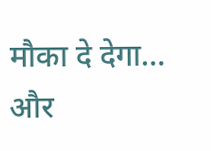मौका दे देगा… और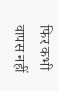फिर कभी वापस नहीं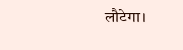लौटेगा।